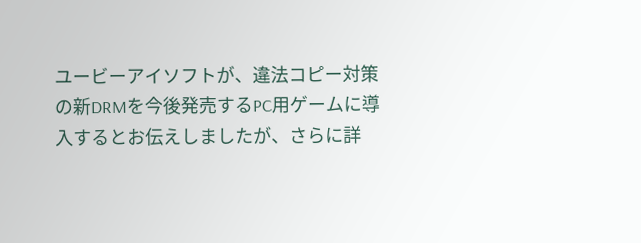ユービーアイソフトが、違法コピー対策の新DRMを今後発売するPC用ゲームに導入するとお伝えしましたが、さらに詳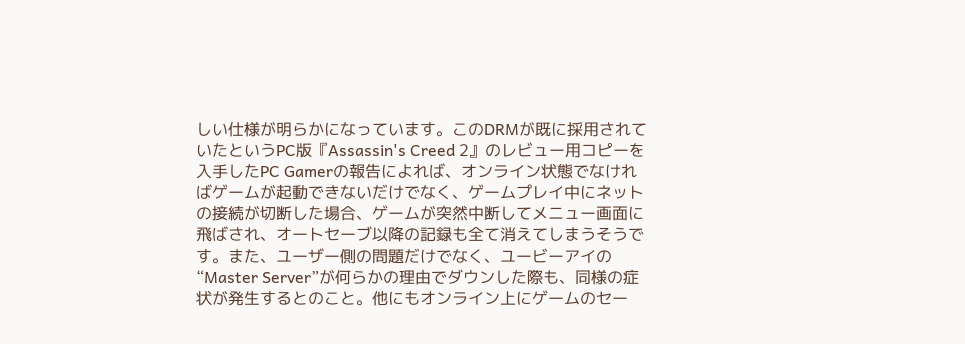しい仕様が明らかになっています。このDRMが既に採用されていたというPC版『Assassin's Creed 2』のレビュー用コピーを入手したPC Gamerの報告によれば、オンライン状態でなければゲームが起動できないだけでなく、ゲームプレイ中にネットの接続が切断した場合、ゲームが突然中断してメニュー画面に飛ばされ、オートセーブ以降の記録も全て消えてしまうそうです。また、ユーザー側の問題だけでなく、ユービーアイの“Master Server”が何らかの理由でダウンした際も、同様の症状が発生するとのこと。他にもオンライン上にゲームのセー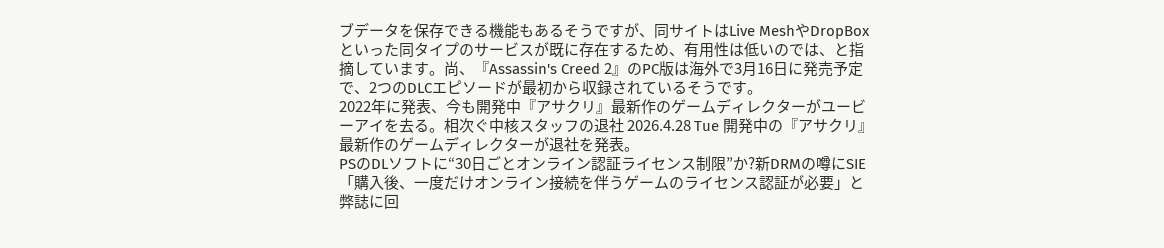ブデータを保存できる機能もあるそうですが、同サイトはLive MeshやDropBoxといった同タイプのサービスが既に存在するため、有用性は低いのでは、と指摘しています。尚、『Assassin's Creed 2』のPC版は海外で3月16日に発売予定で、2つのDLCエピソードが最初から収録されているそうです。
2022年に発表、今も開発中『アサクリ』最新作のゲームディレクターがユービーアイを去る。相次ぐ中核スタッフの退社 2026.4.28 Tue 開発中の『アサクリ』最新作のゲームディレクターが退社を発表。
PSのDLソフトに“30日ごとオンライン認証ライセンス制限”か?新DRMの噂にSIE「購入後、一度だけオンライン接続を伴うゲームのライセンス認証が必要」と弊誌に回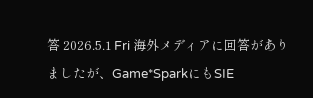答 2026.5.1 Fri 海外メディアに回答がありましたが、Game*SparkにもSIE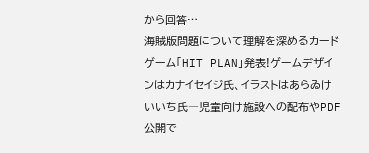から回答…
海賊版問題について理解を深めるカードゲーム「HIT PLAN」発表!ゲームデザインはカナイセイジ氏、イラストはあらゐけいいち氏―児童向け施設への配布やPDF公開で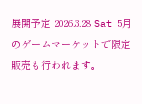展開予定 2026.3.28 Sat 5月のゲームマーケットで限定販売も行われます。